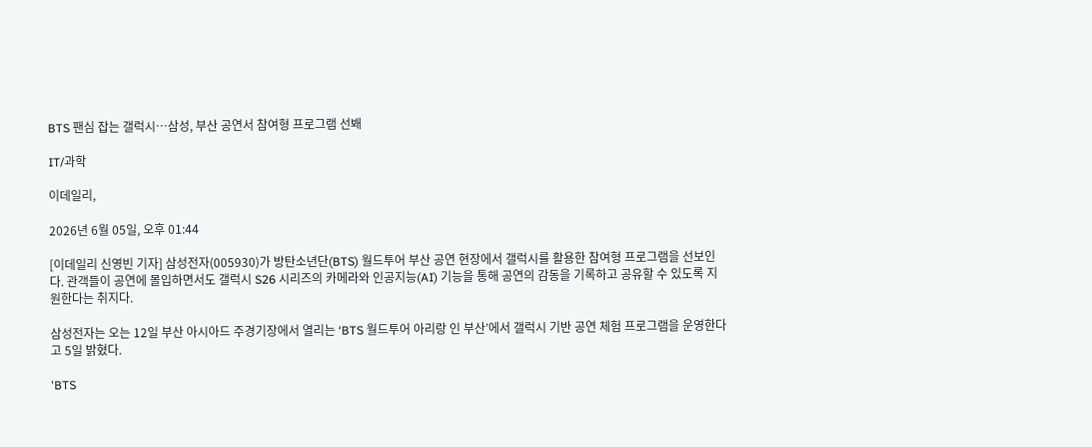BTS 팬심 잡는 갤럭시…삼성, 부산 공연서 참여형 프로그램 선봬

IT/과학

이데일리,

2026년 6월 05일, 오후 01:44

[이데일리 신영빈 기자] 삼성전자(005930)가 방탄소년단(BTS) 월드투어 부산 공연 현장에서 갤럭시를 활용한 참여형 프로그램을 선보인다. 관객들이 공연에 몰입하면서도 갤럭시 S26 시리즈의 카메라와 인공지능(AI) 기능을 통해 공연의 감동을 기록하고 공유할 수 있도록 지원한다는 취지다.

삼성전자는 오는 12일 부산 아시아드 주경기장에서 열리는 ‘BTS 월드투어 아리랑 인 부산’에서 갤럭시 기반 공연 체험 프로그램을 운영한다고 5일 밝혔다.

'BTS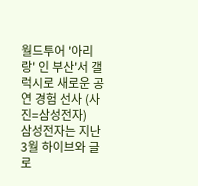월드투어 '아리랑' 인 부산'서 갤럭시로 새로운 공연 경험 선사 (사진=삼성전자)
삼성전자는 지난 3월 하이브와 글로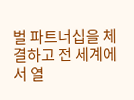벌 파트너십을 체결하고 전 세계에서 열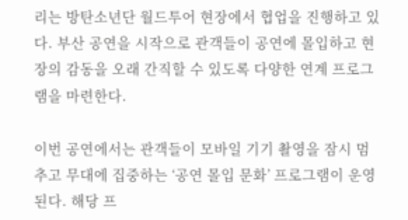리는 방탄소년단 월드투어 현장에서 협업을 진행하고 있다. 부산 공연을 시작으로 관객들이 공연에 몰입하고 현장의 감동을 오래 간직할 수 있도록 다양한 연계 프로그램을 마련한다.

이번 공연에서는 관객들이 모바일 기기 촬영을 잠시 멈추고 무대에 집중하는 ‘공연 몰입 문화’ 프로그램이 운영된다. 해당 프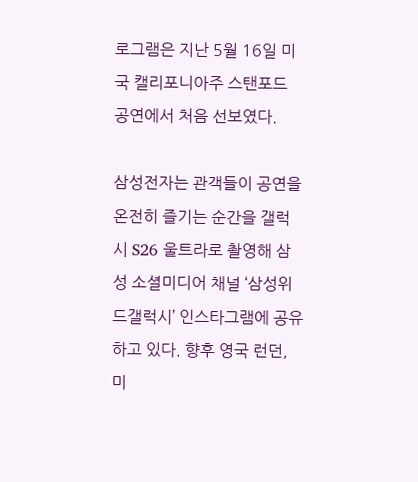로그램은 지난 5월 16일 미국 캘리포니아주 스탠포드 공연에서 처음 선보였다.

삼성전자는 관객들이 공연을 온전히 즐기는 순간을 갤럭시 S26 울트라로 촬영해 삼성 소셜미디어 채널 ‘삼성위드갤럭시’ 인스타그램에 공유하고 있다. 향후 영국 런던, 미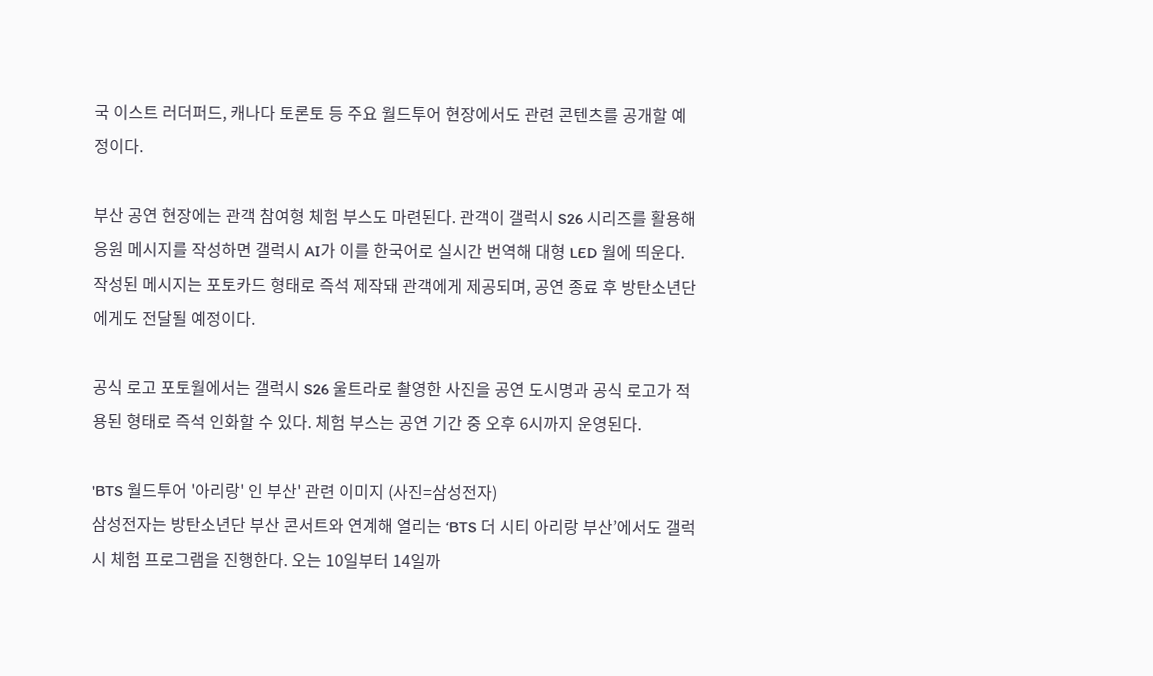국 이스트 러더퍼드, 캐나다 토론토 등 주요 월드투어 현장에서도 관련 콘텐츠를 공개할 예정이다.

부산 공연 현장에는 관객 참여형 체험 부스도 마련된다. 관객이 갤럭시 S26 시리즈를 활용해 응원 메시지를 작성하면 갤럭시 AI가 이를 한국어로 실시간 번역해 대형 LED 월에 띄운다. 작성된 메시지는 포토카드 형태로 즉석 제작돼 관객에게 제공되며, 공연 종료 후 방탄소년단에게도 전달될 예정이다.

공식 로고 포토월에서는 갤럭시 S26 울트라로 촬영한 사진을 공연 도시명과 공식 로고가 적용된 형태로 즉석 인화할 수 있다. 체험 부스는 공연 기간 중 오후 6시까지 운영된다.

'BTS 월드투어 '아리랑' 인 부산' 관련 이미지 (사진=삼성전자)
삼성전자는 방탄소년단 부산 콘서트와 연계해 열리는 ‘BTS 더 시티 아리랑 부산’에서도 갤럭시 체험 프로그램을 진행한다. 오는 10일부터 14일까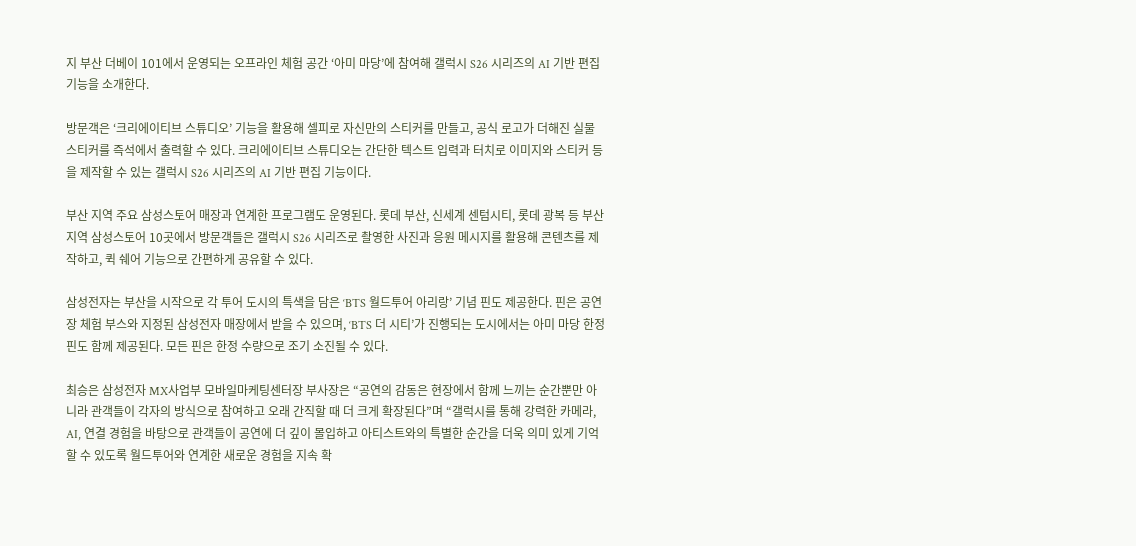지 부산 더베이 101에서 운영되는 오프라인 체험 공간 ‘아미 마당’에 참여해 갤럭시 S26 시리즈의 AI 기반 편집 기능을 소개한다.

방문객은 ‘크리에이티브 스튜디오’ 기능을 활용해 셀피로 자신만의 스티커를 만들고, 공식 로고가 더해진 실물 스티커를 즉석에서 출력할 수 있다. 크리에이티브 스튜디오는 간단한 텍스트 입력과 터치로 이미지와 스티커 등을 제작할 수 있는 갤럭시 S26 시리즈의 AI 기반 편집 기능이다.

부산 지역 주요 삼성스토어 매장과 연계한 프로그램도 운영된다. 롯데 부산, 신세계 센텀시티, 롯데 광복 등 부산 지역 삼성스토어 10곳에서 방문객들은 갤럭시 S26 시리즈로 촬영한 사진과 응원 메시지를 활용해 콘텐츠를 제작하고, 퀵 쉐어 기능으로 간편하게 공유할 수 있다.

삼성전자는 부산을 시작으로 각 투어 도시의 특색을 담은 ‘BTS 월드투어 아리랑’ 기념 핀도 제공한다. 핀은 공연장 체험 부스와 지정된 삼성전자 매장에서 받을 수 있으며, ‘BTS 더 시티’가 진행되는 도시에서는 아미 마당 한정 핀도 함께 제공된다. 모든 핀은 한정 수량으로 조기 소진될 수 있다.

최승은 삼성전자 MX사업부 모바일마케팅센터장 부사장은 “공연의 감동은 현장에서 함께 느끼는 순간뿐만 아니라 관객들이 각자의 방식으로 참여하고 오래 간직할 때 더 크게 확장된다”며 “갤럭시를 통해 강력한 카메라, AI, 연결 경험을 바탕으로 관객들이 공연에 더 깊이 몰입하고 아티스트와의 특별한 순간을 더욱 의미 있게 기억할 수 있도록 월드투어와 연계한 새로운 경험을 지속 확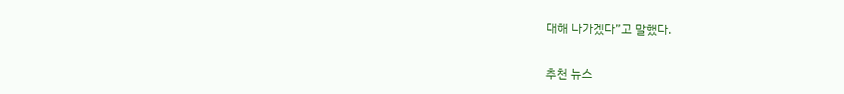대해 나가겠다”고 말했다.

추천 뉴스